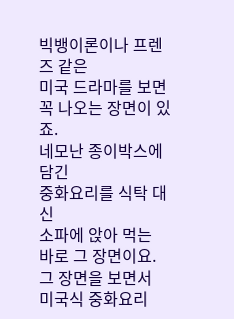빅뱅이론이나 프렌즈 같은
미국 드라마를 보면
꼭 나오는 장면이 있죠.
네모난 종이박스에 담긴
중화요리를 식탁 대신
소파에 앉아 먹는
바로 그 장면이요.
그 장면을 보면서
미국식 중화요리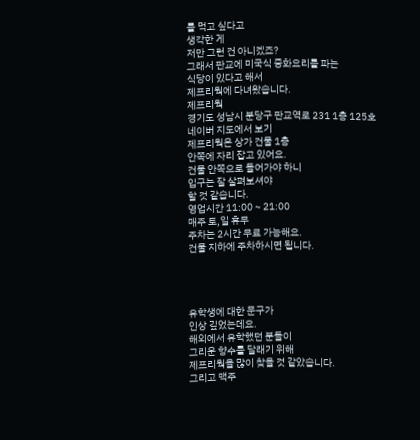를 먹고 싶다고
생각한 게
저만 그런 건 아니겠죠?
그래서 판교에 미국식 중화요리를 파는
식당이 있다고 해서
제프리웍에 다녀왔습니다.
제프리웍
경기도 성남시 분당구 판교역로 231 1층 125호
네이버 지도에서 보기
제프리웍은 상가 건물 1층
안쪽에 자리 잡고 있어요.
건물 안쪽으로 들어가야 하니
입구는 잘 살펴보셔야
할 것 같습니다.
영업시간 11:00 ~ 21:00
매주 토,일 휴무
주차는 2시간 무료 가능해요.
건물 지하에 주차하시면 됩니다.




유학생에 대한 문구가
인상 깊었는데요.
해외에서 유학했던 분들이
그리운 향수를 달래기 위해
제프리웍을 많이 찾을 것 같았습니다.
그리고 맥주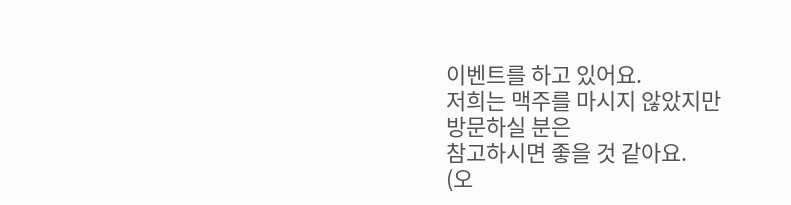이벤트를 하고 있어요.
저희는 맥주를 마시지 않았지만
방문하실 분은
참고하시면 좋을 것 같아요.
(오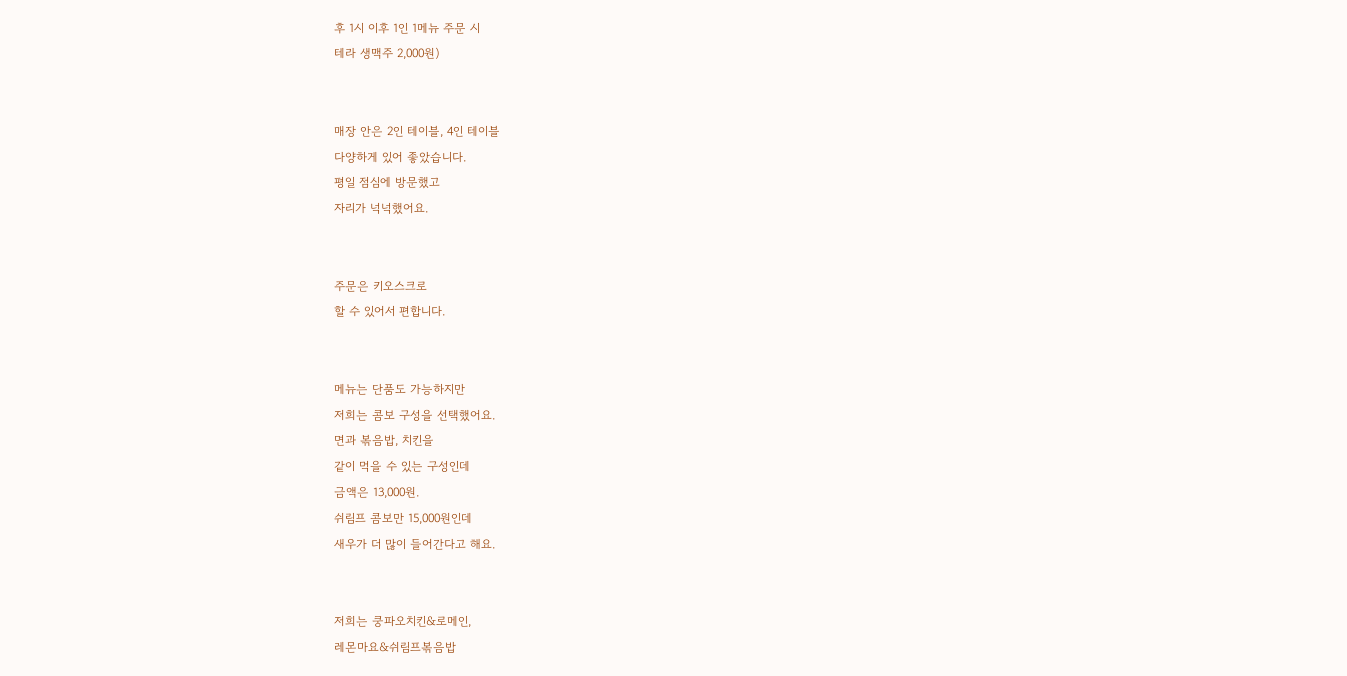후 1시 이후 1인 1메뉴 주문 시
테라 생맥주 2,000원)


매장 안은 2인 테이블, 4인 테이블
다양하게 있어 좋았습니다.
평일 점심에 방문했고
자리가 넉넉했어요.


주문은 키오스크로
할 수 있어서 편합니다.


메뉴는 단품도 가능하지만
저희는 콤보 구성을 선택했어요.
면과 볶음밥, 치킨을
같이 먹을 수 있는 구성인데
금액은 13,000원.
쉬림프 콤보만 15,000원인데
새우가 더 많이 들어간다고 해요.


저희는 쿵파오치킨&로메인,
레몬마요&쉬림프볶음밥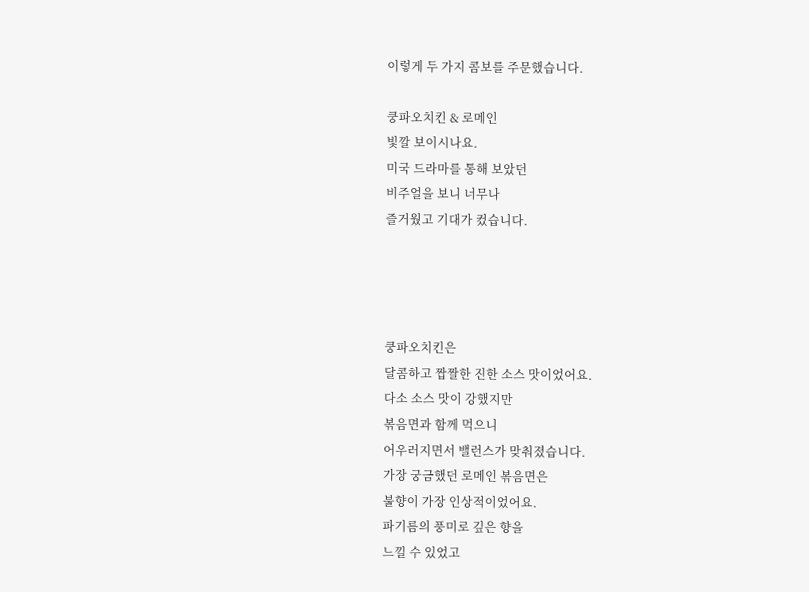이렇게 두 가지 콤보를 주문했습니다.

쿵파오치킨 & 로메인
빛깔 보이시나요.
미국 드라마를 통해 보았던
비주얼을 보니 너무나
즐거웠고 기대가 컸습니다.




쿵파오치킨은
달콤하고 짭짤한 진한 소스 맛이었어요.
다소 소스 맛이 강했지만
볶음면과 함께 먹으니
어우러지면서 밸런스가 맞춰졌습니다.
가장 궁금했던 로메인 볶음면은
불향이 가장 인상적이었어요.
파기름의 풍미로 깊은 향을
느낄 수 있었고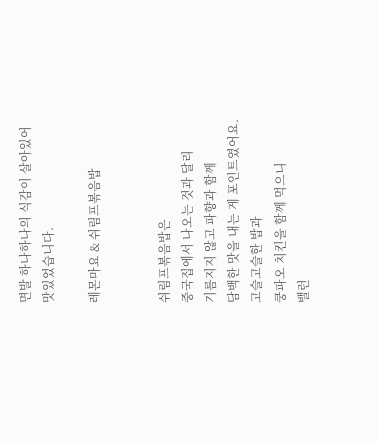면발 하나하나의 식감이 살아있어
맛있었습니다.

레몬마요 & 쉬림프볶음밥


쉬림프볶음밥은
중국집에서 나오는 것과 달리
기름지지 않고 파향과 함께
담백한 맛을 내는 게 포인트였어요.
고슬고슬한 밥과
쿵파오 치킨을 함께 먹으니
밸런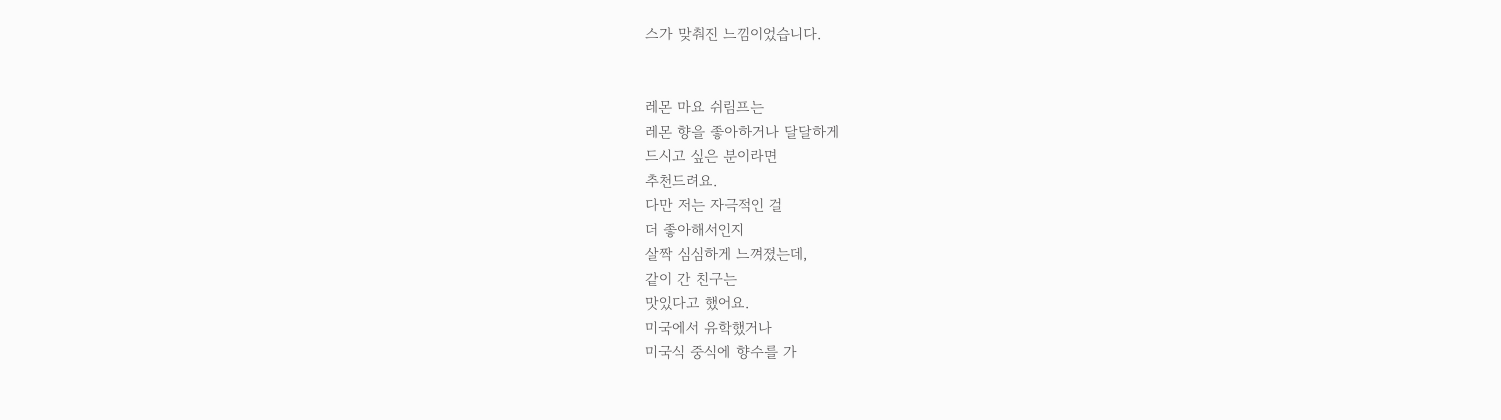스가 맞춰진 느낌이었습니다.


레몬 마요 쉬림프는
레몬 향을 좋아하거나 달달하게
드시고 싶은 분이라면
추천드려요.
다만 저는 자극적인 걸
더 좋아해서인지
살짝 심심하게 느껴졌는데,
같이 간 친구는
맛있다고 했어요.
미국에서 유학했거나
미국식 중식에 향수를 가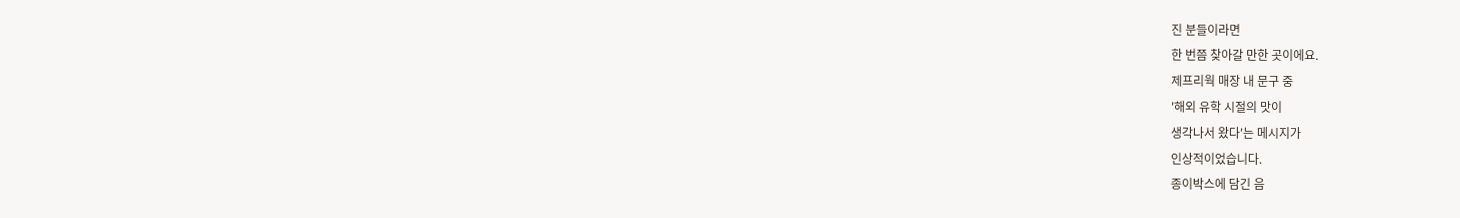진 분들이라면
한 번쯤 찾아갈 만한 곳이에요.
제프리웍 매장 내 문구 중
'해외 유학 시절의 맛이
생각나서 왔다'는 메시지가
인상적이었습니다.
종이박스에 담긴 음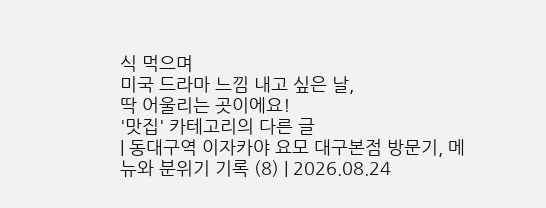식 먹으며
미국 드라마 느낌 내고 싶은 날,
딱 어울리는 곳이에요!
'맛집' 카테고리의 다른 글
| 동대구역 이자카야 요모 대구본점 방문기, 메뉴와 분위기 기록 (8) | 2026.08.24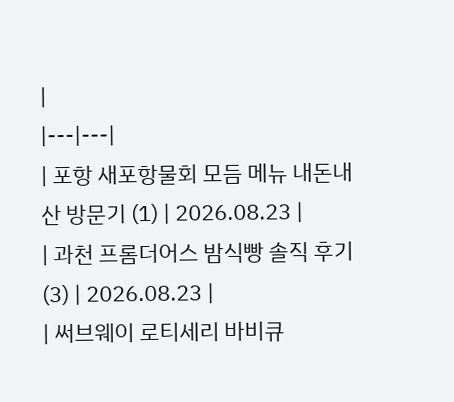|
|---|---|
| 포항 새포항물회 모듬 메뉴 내돈내산 방문기 (1) | 2026.08.23 |
| 과천 프롬더어스 밤식빵 솔직 후기 (3) | 2026.08.23 |
| 써브웨이 로티세리 바비큐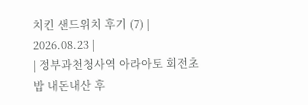치킨 샌드위치 후기 (7) | 2026.08.23 |
| 정부과천청사역 아라아토 회전초밥 내돈내산 후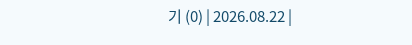기 (0) | 2026.08.22 |